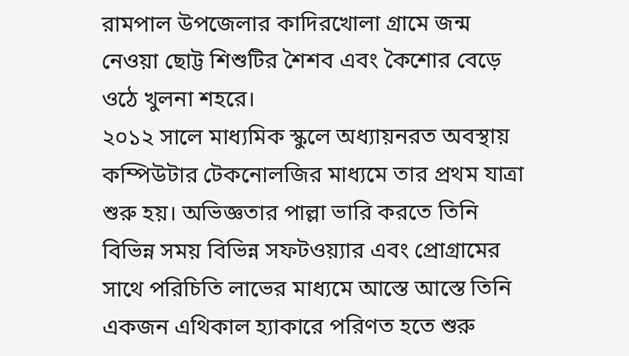রামপাল উপজেলার কাদিরখোলা গ্রামে জন্ম নেওয়া ছোট্ট শিশুটির শৈশব এবং কৈশোর বেড়ে ওঠে খুলনা শহরে।
২০১২ সালে মাধ্যমিক স্কুলে অধ্যায়নরত অবস্থায় কম্পিউটার টেকনোলজির মাধ্যমে তার প্রথম যাত্রা শুরু হয়। অভিজ্ঞতার পাল্লা ভারি করতে তিনি বিভিন্ন সময় বিভিন্ন সফটওয়্যার এবং প্রোগ্রামের সাথে পরিচিতি লাভের মাধ্যমে আস্তে আস্তে তিনি একজন এথিকাল হ্যাকারে পরিণত হতে শুরু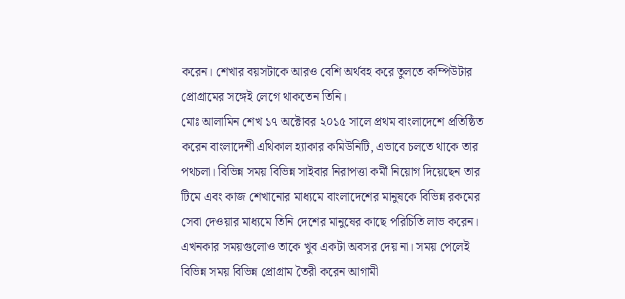করেন। শেখার বয়সটাকে আরও বেশি অর্থবহ করে তুলতে কম্পিউটার প্রোগ্রামের সঙ্গেই লেগে থাকতেন তিনি।
মোঃ আলামিন শেখ ১৭ অক্টোবর ২০১৫ সালে প্রথম বাংলাদেশে প্রতিষ্ঠিত করেন বাংলাদেশী এথিকাল হ্যাকার কমিউনিটি, এভাবে চলতে থাকে তার পথচলা। বিভিন্ন সময় বিভিন্ন সাইবার নিরাপত্তা কর্মী নিয়োগ দিয়েছেন তার টিমে এবং কাজ শেখানোর মাধ্যমে বাংলাদেশের মানুষকে বিভিন্ন রকমের সেবা দেওয়ার মাধ্যমে তিনি দেশের মানুষের কাছে পরিচিতি লাভ করেন।
এখনকার সময়গুলোও তাকে খুব একটা অবসর দেয় না। সময় পেলেই বিভিন্ন সময় বিভিন্ন প্রোগ্রাম তৈরী করেন আগামী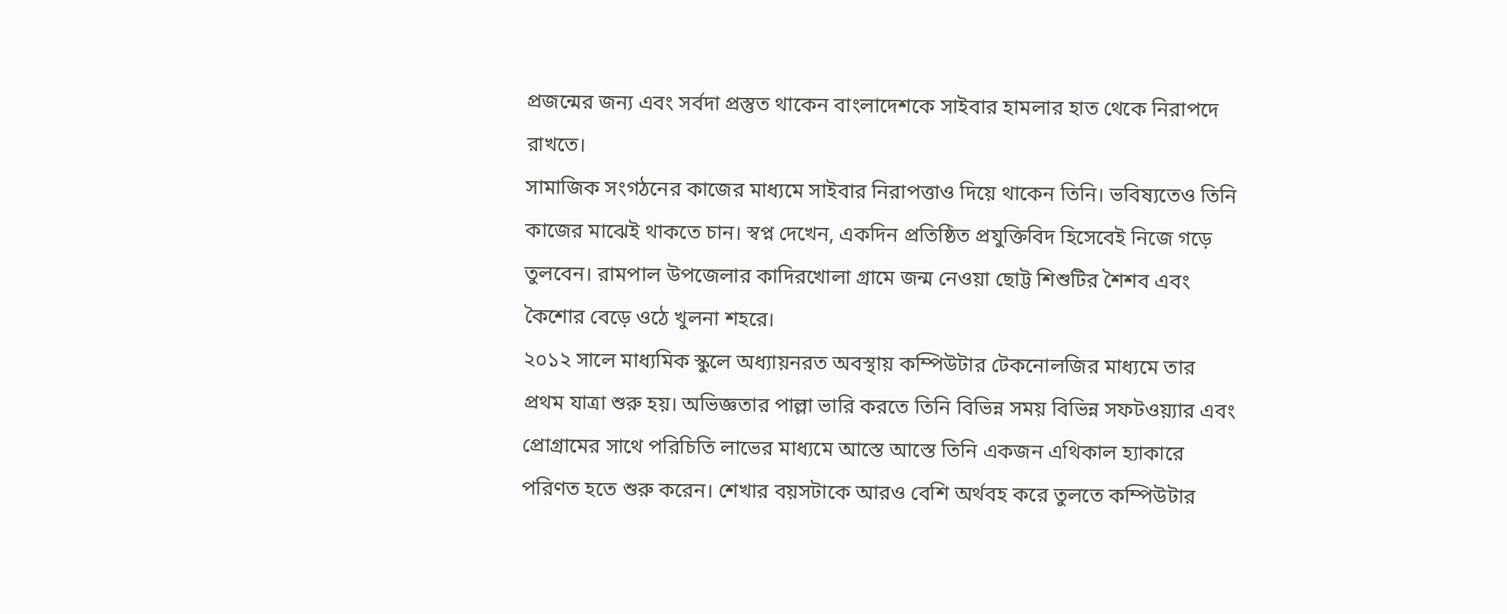প্রজন্মের জন্য এবং সর্বদা প্রস্তুত থাকেন বাংলাদেশকে সাইবার হামলার হাত থেকে নিরাপদে রাখতে।
সামাজিক সংগঠনের কাজের মাধ্যমে সাইবার নিরাপত্তাও দিয়ে থাকেন তিনি। ভবিষ্যতেও তিনি কাজের মাঝেই থাকতে চান। স্বপ্ন দেখেন, একদিন প্রতিষ্ঠিত প্রযুক্তিবিদ হিসেবেই নিজে গড়ে তুলবেন। রামপাল উপজেলার কাদিরখোলা গ্রামে জন্ম নেওয়া ছোট্ট শিশুটির শৈশব এবং কৈশোর বেড়ে ওঠে খুলনা শহরে।
২০১২ সালে মাধ্যমিক স্কুলে অধ্যায়নরত অবস্থায় কম্পিউটার টেকনোলজির মাধ্যমে তার প্রথম যাত্রা শুরু হয়। অভিজ্ঞতার পাল্লা ভারি করতে তিনি বিভিন্ন সময় বিভিন্ন সফটওয়্যার এবং প্রোগ্রামের সাথে পরিচিতি লাভের মাধ্যমে আস্তে আস্তে তিনি একজন এথিকাল হ্যাকারে পরিণত হতে শুরু করেন। শেখার বয়সটাকে আরও বেশি অর্থবহ করে তুলতে কম্পিউটার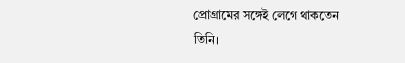প্রোগ্রামের সঙ্গেই লেগে থাকতেন তিনি।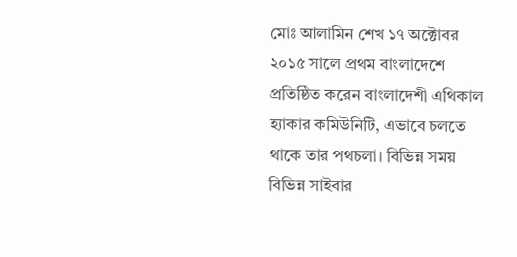মোঃ আলামিন শেখ ১৭ অক্টোবর ২০১৫ সালে প্রথম বাংলাদেশে প্রতিষ্ঠিত করেন বাংলাদেশী এথিকাল হ্যাকার কমিউনিটি, এভাবে চলতে থাকে তার পথচলা। বিভিন্ন সময় বিভিন্ন সাইবার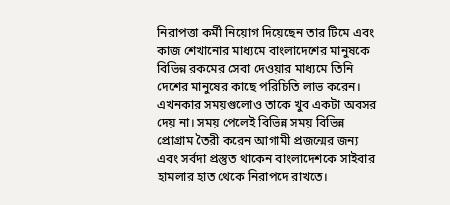নিরাপত্তা কর্মী নিয়োগ দিয়েছেন তার টিমে এবং কাজ শেখানোর মাধ্যমে বাংলাদেশের মানুষকে বিভিন্ন রকমের সেবা দেওয়ার মাধ্যমে তিনি দেশের মানুষের কাছে পরিচিতি লাভ করেন।
এখনকার সময়গুলোও তাকে খুব একটা অবসর দেয় না। সময় পেলেই বিভিন্ন সময় বিভিন্ন প্রোগ্রাম তৈরী করেন আগামী প্রজন্মের জন্য এবং সর্বদা প্রস্তুত থাকেন বাংলাদেশকে সাইবার হামলার হাত থেকে নিরাপদে রাখতে।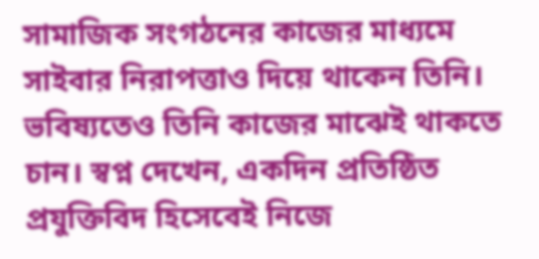সামাজিক সংগঠনের কাজের মাধ্যমে সাইবার নিরাপত্তাও দিয়ে থাকেন তিনি। ভবিষ্যতেও তিনি কাজের মাঝেই থাকতে চান। স্বপ্ন দেখেন, একদিন প্রতিষ্ঠিত প্রযুক্তিবিদ হিসেবেই নিজে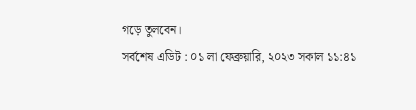গড়ে তুলবেন।
সর্বশেষ এডিট : ০১ লা ফেব্রুয়ারি, ২০২৩ সকাল ১১:৪১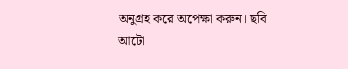অনুগ্রহ করে অপেক্ষা করুন। ছবি আটো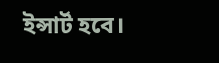ইন্সার্ট হবে।